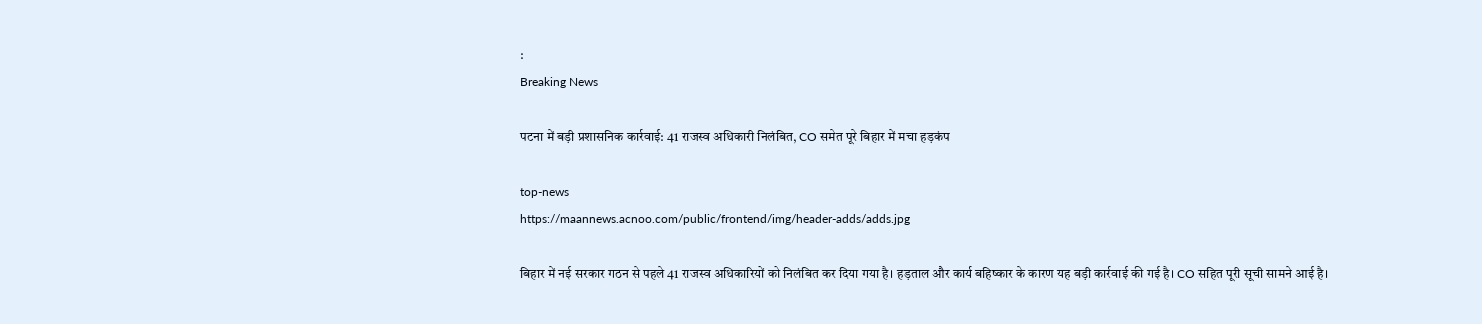:
Breaking News

पटना में बड़ी प्रशासनिक कार्रवाई: 41 राजस्व अधिकारी निलंबित, CO समेत पूरे बिहार में मचा हड़कंप

top-news
https://maannews.acnoo.com/public/frontend/img/header-adds/adds.jpg

बिहार में नई सरकार गठन से पहले 41 राजस्व अधिकारियों को निलंबित कर दिया गया है। हड़ताल और कार्य बहिष्कार के कारण यह बड़ी कार्रवाई की गई है। CO सहित पूरी सूची सामने आई है।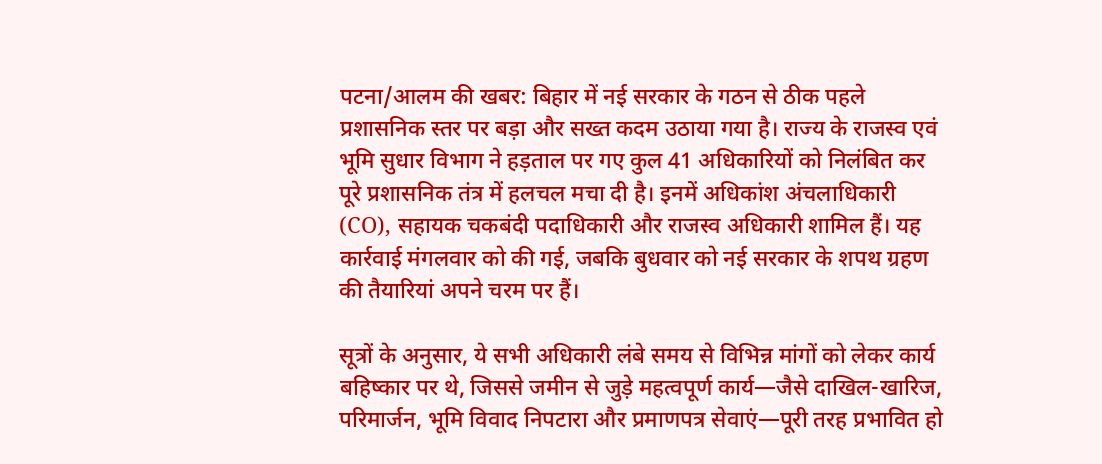पटना/आलम की खबर: बिहार में नई सरकार के गठन से ठीक पहले प्रशासनिक स्तर पर बड़ा और सख्त कदम उठाया गया है। राज्य के राजस्व एवं भूमि सुधार विभाग ने हड़ताल पर गए कुल 41 अधिकारियों को निलंबित कर पूरे प्रशासनिक तंत्र में हलचल मचा दी है। इनमें अधिकांश अंचलाधिकारी (CO), सहायक चकबंदी पदाधिकारी और राजस्व अधिकारी शामिल हैं। यह कार्रवाई मंगलवार को की गई, जबकि बुधवार को नई सरकार के शपथ ग्रहण की तैयारियां अपने चरम पर हैं।

सूत्रों के अनुसार, ये सभी अधिकारी लंबे समय से विभिन्न मांगों को लेकर कार्य बहिष्कार पर थे, जिससे जमीन से जुड़े महत्वपूर्ण कार्य—जैसे दाखिल-खारिज, परिमार्जन, भूमि विवाद निपटारा और प्रमाणपत्र सेवाएं—पूरी तरह प्रभावित हो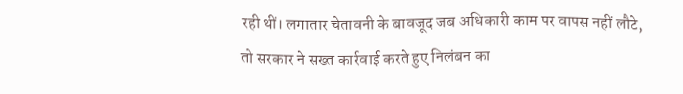रही थीं। लगातार चेतावनी के बावजूद जब अधिकारी काम पर वापस नहीं लौटे, तो सरकार ने सख्त कार्रवाई करते हुए निलंबन का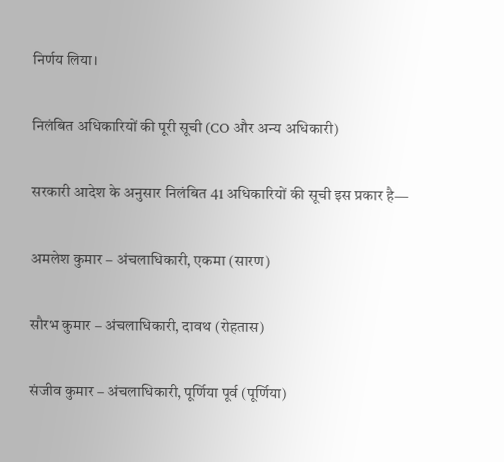निर्णय लिया।

निलंबित अधिकारियों की पूरी सूची (CO और अन्य अधिकारी)

सरकारी आदेश के अनुसार निलंबित 41 अधिकारियों की सूची इस प्रकार है—

अमलेश कुमार – अंचलाधिकारी, एकमा (सारण)

सौरभ कुमार – अंचलाधिकारी, दावथ (रोहतास)

संजीव कुमार – अंचलाधिकारी, पूर्णिया पूर्व (पूर्णिया)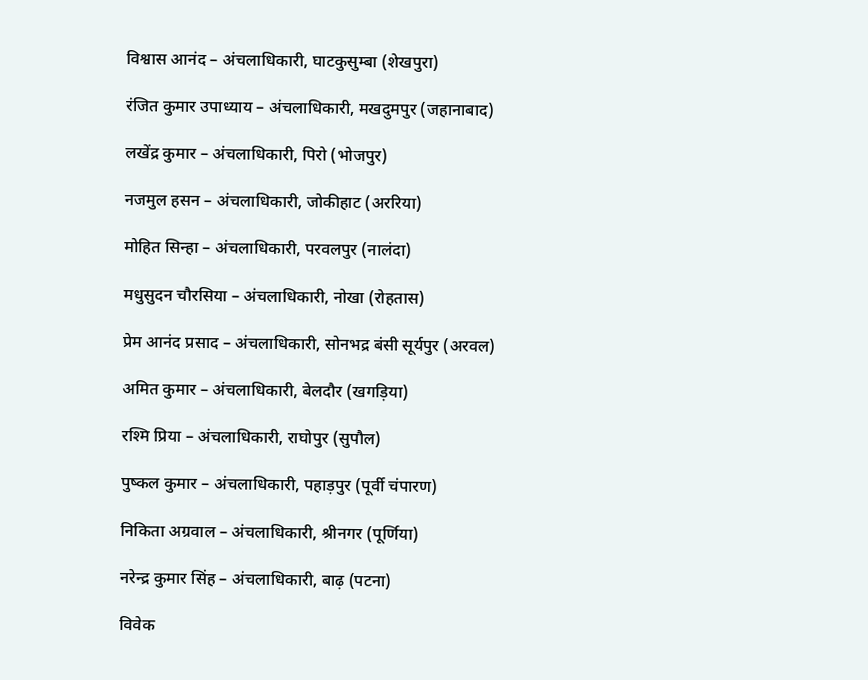विश्वास आनंद – अंचलाधिकारी, घाटकुसुम्बा (शेखपुरा)

रंजित कुमार उपाध्याय – अंचलाधिकारी, मखदुमपुर (जहानाबाद)

लखेंद्र कुमार – अंचलाधिकारी, पिरो (भोजपुर)

नजमुल हसन – अंचलाधिकारी, जोकीहाट (अररिया)

मोहित सिन्हा – अंचलाधिकारी, परवलपुर (नालंदा)

मधुसुदन चौरसिया – अंचलाधिकारी, नोखा (रोहतास)

प्रेम आनंद प्रसाद – अंचलाधिकारी, सोनभद्र बंसी सूर्यपुर (अरवल)

अमित कुमार – अंचलाधिकारी, बेलदौर (खगड़िया)

रश्मि प्रिया – अंचलाधिकारी, राघोपुर (सुपौल)

पुष्कल कुमार – अंचलाधिकारी, पहाड़पुर (पूर्वी चंपारण)

निकिता अग्रवाल – अंचलाधिकारी, श्रीनगर (पूर्णिया)

नरेन्द्र कुमार सिंह – अंचलाधिकारी, बाढ़ (पटना)

विवेक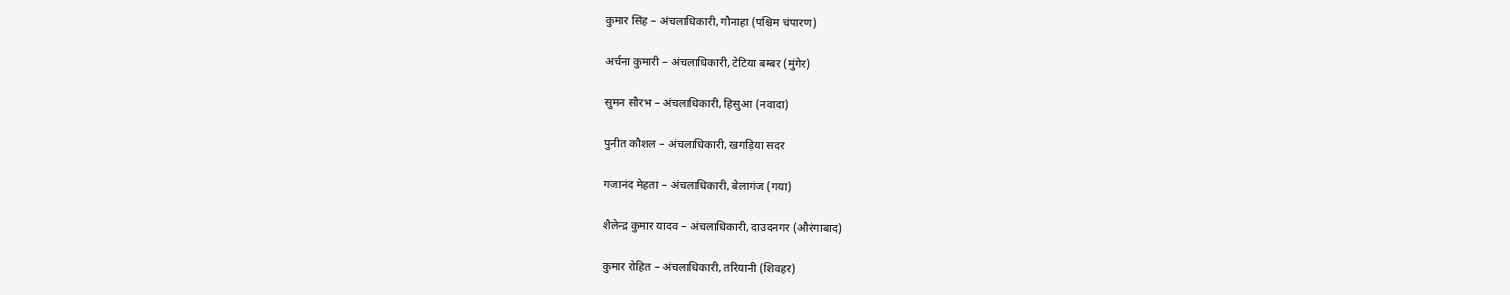कुमार सिंह – अंचलाधिकारी, गौनाहा (पश्चिम चंपारण)

अर्चना कुमारी – अंचलाधिकारी, टेटिया बम्बर (मुंगेर)

सुमन सौरभ – अंचलाधिकारी, हिसुआ (नवादा)

पुनीत कौशल – अंचलाधिकारी, खगड़िया सदर

गजानंद मेहता – अंचलाधिकारी, बेलागंज (गया)

शैलेन्द्र कुमार यादव – अंचलाधिकारी, दाउदनगर (औरंगाबाद)

कुमार रोहित – अंचलाधिकारी, तरियानी (शिवहर)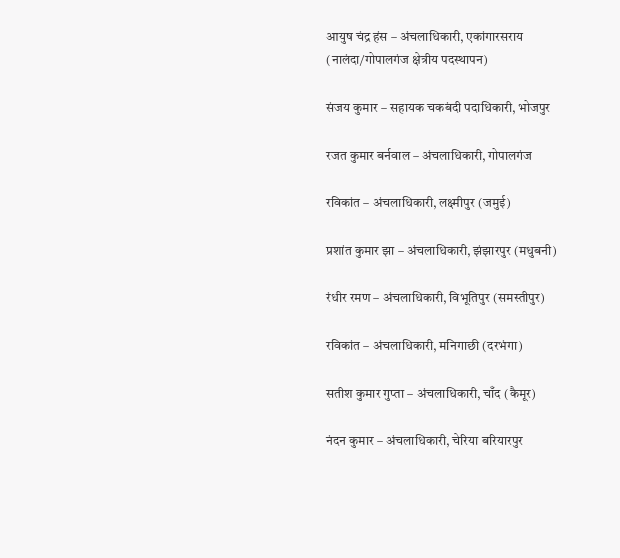आयुष चंद्र हंस – अंचलाधिकारी, एकांगारसराय (नालंदा/गोपालगंज क्षेत्रीय पदस्थापन)

संजय कुमार – सहायक चकबंदी पदाधिकारी, भोजपुर

रजत कुमार बर्नवाल – अंचलाधिकारी, गोपालगंज

रविकांत – अंचलाधिकारी, लक्ष्मीपुर (जमुई)

प्रशांत कुमार झा – अंचलाधिकारी, झंझारपुर (मधुबनी)

रंधीर रमण – अंचलाधिकारी, विभूतिपुर (समस्तीपुर)

रविकांत – अंचलाधिकारी, मनिगाछी (दरभंगा)

सतीश कुमार गुप्ता – अंचलाधिकारी, चाँद (कैमूर)

नंदन कुमार – अंचलाधिकारी, चेरिया बरियारपुर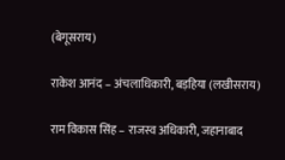(बेगूसराय)

राकेश आनंद – अंचलाधिकारी, बड़हिया (लखीसराय)

राम विकास सिंह – राजस्व अधिकारी, जहानाबाद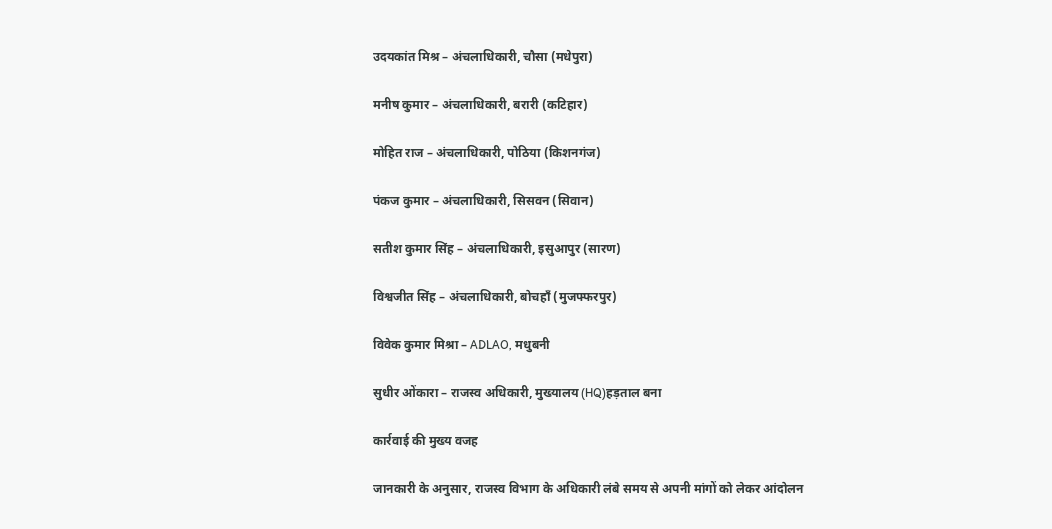उदयकांत मिश्र – अंचलाधिकारी, चौसा (मधेपुरा)

मनीष कुमार – अंचलाधिकारी, बरारी (कटिहार)

मोहित राज – अंचलाधिकारी, पोठिया (किशनगंज)

पंकज कुमार – अंचलाधिकारी, सिसवन (सिवान)

सतीश कुमार सिंह – अंचलाधिकारी, इसुआपुर (सारण)

विश्वजीत सिंह – अंचलाधिकारी, बोचहाँ (मुजफ्फरपुर)

विवेक कुमार मिश्रा – ADLAO, मधुबनी

सुधीर ओंकारा – राजस्व अधिकारी, मुख्यालय (HQ)हड़ताल बना

कार्रवाई की मुख्य वजह

जानकारी के अनुसार, राजस्व विभाग के अधिकारी लंबे समय से अपनी मांगों को लेकर आंदोलन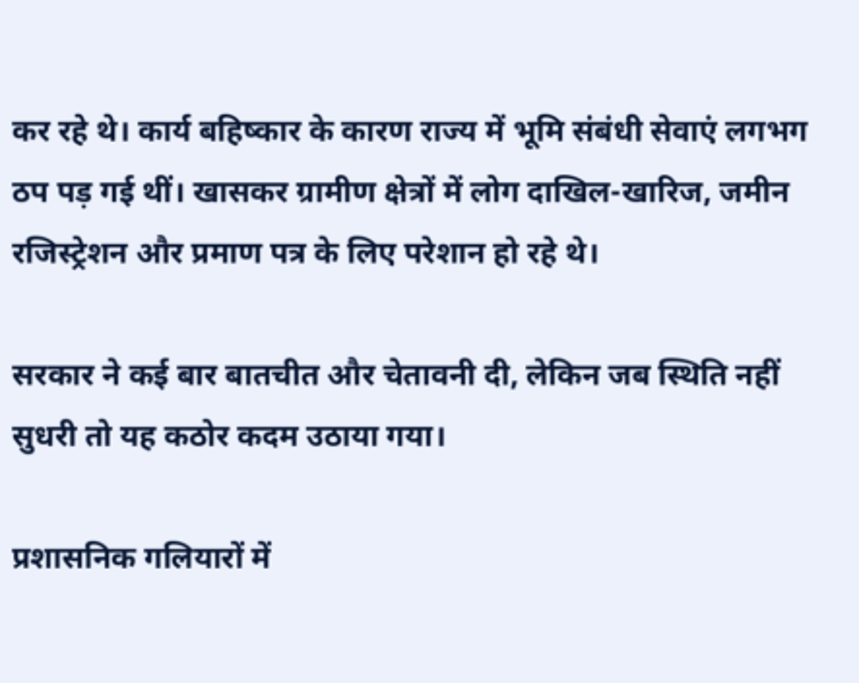कर रहे थे। कार्य बहिष्कार के कारण राज्य में भूमि संबंधी सेवाएं लगभग ठप पड़ गई थीं। खासकर ग्रामीण क्षेत्रों में लोग दाखिल-खारिज, जमीन रजिस्ट्रेशन और प्रमाण पत्र के लिए परेशान हो रहे थे।

सरकार ने कई बार बातचीत और चेतावनी दी, लेकिन जब स्थिति नहीं सुधरी तो यह कठोर कदम उठाया गया।

प्रशासनिक गलियारों में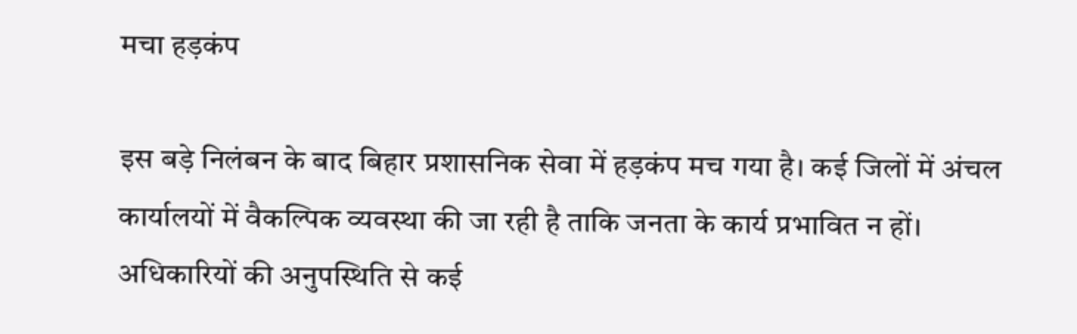मचा हड़कंप

इस बड़े निलंबन के बाद बिहार प्रशासनिक सेवा में हड़कंप मच गया है। कई जिलों में अंचल कार्यालयों में वैकल्पिक व्यवस्था की जा रही है ताकि जनता के कार्य प्रभावित न हों। अधिकारियों की अनुपस्थिति से कई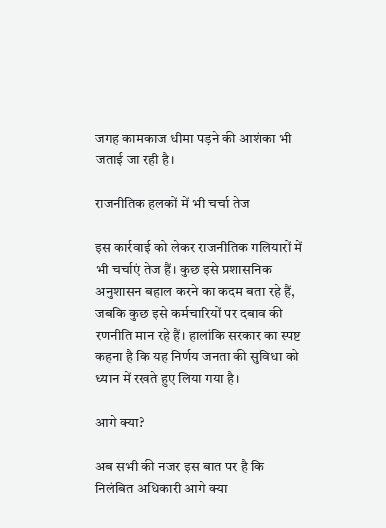जगह कामकाज धीमा पड़ने की आशंका भी जताई जा रही है।

राजनीतिक हलकों में भी चर्चा तेज

इस कार्रवाई को लेकर राजनीतिक गलियारों में भी चर्चाएं तेज हैं। कुछ इसे प्रशासनिक अनुशासन बहाल करने का कदम बता रहे हैं, जबकि कुछ इसे कर्मचारियों पर दबाव की रणनीति मान रहे हैं। हालांकि सरकार का स्पष्ट कहना है कि यह निर्णय जनता की सुविधा को ध्यान में रखते हुए लिया गया है।

आगे क्या?

अब सभी की नजर इस बात पर है कि निलंबित अधिकारी आगे क्या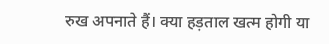रुख अपनाते हैं। क्या हड़ताल खत्म होगी या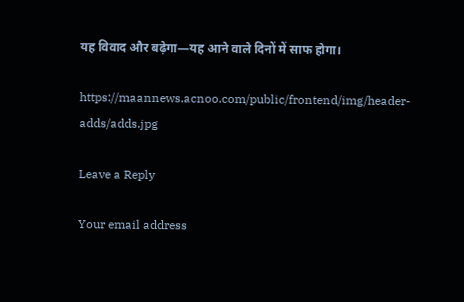यह विवाद और बढ़ेगा—यह आने वाले दिनों में साफ होगा।

https://maannews.acnoo.com/public/frontend/img/header-adds/adds.jpg

Leave a Reply

Your email address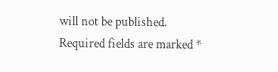will not be published. Required fields are marked *